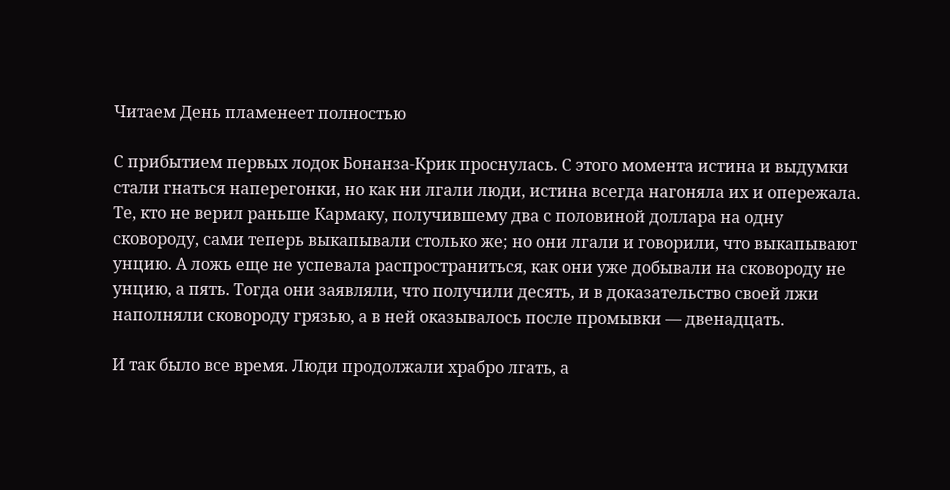Читаем День пламенеет полностью

С прибытием первых лодок Бонанза-Крик проснулась. С этого момента истина и выдумки стали гнаться наперегонки, но как ни лгали люди, истина всегда нагоняла их и опережала. Те, кто не верил раньше Кармаку, получившему два с половиной доллара на одну сковороду, сами теперь выкапывали столько же; но они лгали и говорили, что выкапывают унцию. А ложь еще не успевала распространиться, как они уже добывали на сковороду не унцию, а пять. Тогда они заявляли, что получили десять, и в доказательство своей лжи наполняли сковороду грязью, а в ней оказывалось после промывки — двенадцать.

И так было все время. Люди продолжали храбро лгать, а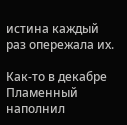истина каждый раз опережала их.

Как-то в декабре Пламенный наполнил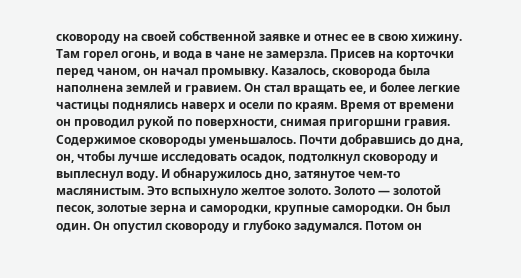сковороду на своей собственной заявке и отнес ее в свою хижину. Там горел огонь, и вода в чане не замерзла. Присев на корточки перед чаном, он начал промывку. Казалось, сковорода была наполнена землей и гравием. Он стал вращать ее, и более легкие частицы поднялись наверх и осели по краям. Время от времени он проводил рукой по поверхности, снимая пригоршни гравия. Содержимое сковороды уменьшалось. Почти добравшись до дна, он, чтобы лучше исследовать осадок, подтолкнул сковороду и выплеснул воду. И обнаружилось дно, затянутое чем-то маслянистым. Это вспыхнуло желтое золото. Золото — золотой песок, золотые зерна и самородки, крупные самородки. Он был один. Он опустил сковороду и глубоко задумался. Потом он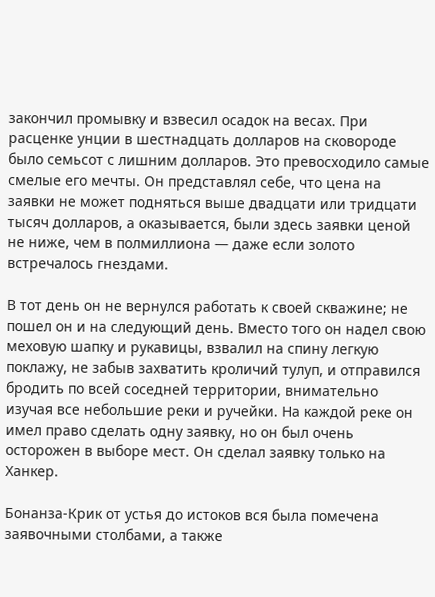закончил промывку и взвесил осадок на весах. При расценке унции в шестнадцать долларов на сковороде было семьсот с лишним долларов. Это превосходило самые смелые его мечты. Он представлял себе, что цена на заявки не может подняться выше двадцати или тридцати тысяч долларов, а оказывается, были здесь заявки ценой не ниже, чем в полмиллиона — даже если золото встречалось гнездами.

В тот день он не вернулся работать к своей скважине; не пошел он и на следующий день. Вместо того он надел свою меховую шапку и рукавицы, взвалил на спину легкую поклажу, не забыв захватить кроличий тулуп, и отправился бродить по всей соседней территории, внимательно изучая все небольшие реки и ручейки. На каждой реке он имел право сделать одну заявку, но он был очень осторожен в выборе мест. Он сделал заявку только на Ханкер.

Бонанза-Крик от устья до истоков вся была помечена заявочными столбами, а также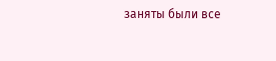заняты были все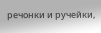речонки и ручейки,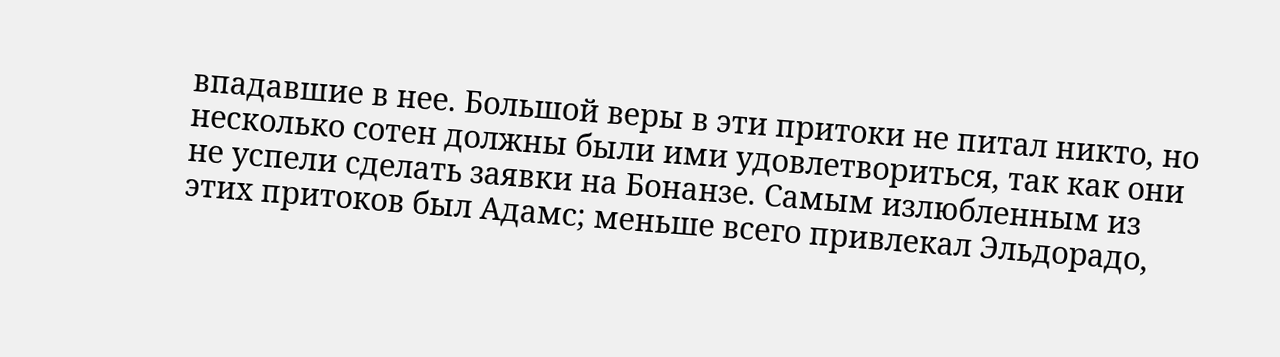впадавшие в нее. Большой веры в эти притоки не питал никто, но несколько сотен должны были ими удовлетвориться, так как они не успели сделать заявки на Бонанзе. Самым излюбленным из этих притоков был Адамс; меньше всего привлекал Эльдорадо,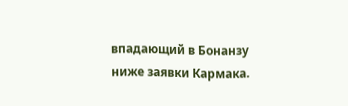впадающий в Бонанзу ниже заявки Кармака.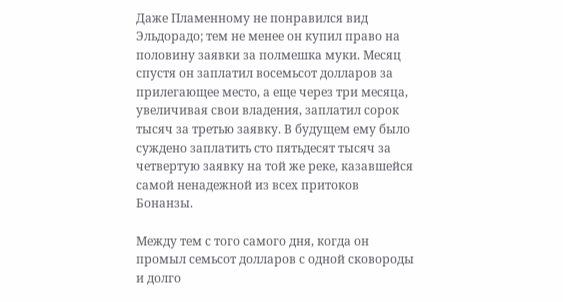Даже Пламенному не понравился вид Эльдорадо; тем не менее он купил право на половину заявки за полмешка муки. Месяц спустя он заплатил восемьсот долларов за прилегающее место, а еще через три месяца, увеличивая свои владения, заплатил сорок тысяч за третью заявку. В будущем ему было суждено заплатить сто пятьдесят тысяч за четвертую заявку на той же реке, казавшейся самой ненадежной из всех притоков Бонанзы.

Между тем с того самого дня, когда он промыл семьсот долларов с одной сковороды и долго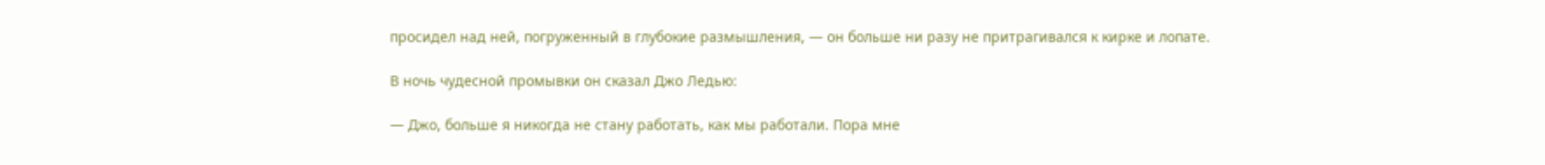просидел над ней, погруженный в глубокие размышления, — он больше ни разу не притрагивался к кирке и лопате.

В ночь чудесной промывки он сказал Джо Ледью:

— Джо, больше я никогда не стану работать, как мы работали. Пора мне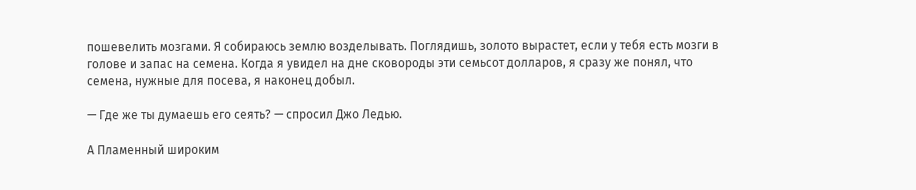пошевелить мозгами. Я собираюсь землю возделывать. Поглядишь, золото вырастет, если у тебя есть мозги в голове и запас на семена. Когда я увидел на дне сковороды эти семьсот долларов, я сразу же понял, что семена, нужные для посева, я наконец добыл.

— Где же ты думаешь его сеять? — спросил Джо Ледью.

А Пламенный широким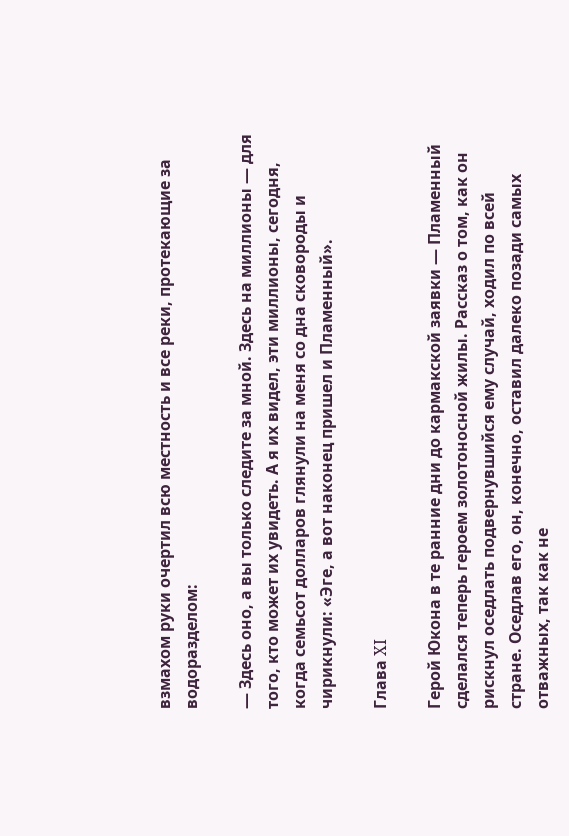взмахом руки очертил всю местность и все реки, протекающие за водоразделом:

— Здесь оно, а вы только следите за мной. Здесь на миллионы — для того, кто может их увидеть. А я их видел, эти миллионы, сегодня, когда семьсот долларов глянули на меня со дна сковороды и чирикнули: «Эге, а вот наконец пришел и Пламенный».

Глава XI

Герой Юкона в те ранние дни до кармакской заявки — Пламенный сделался теперь героем золотоносной жилы. Рассказ о том, как он рискнул оседлать подвернувшийся ему случай, ходил по всей стране. Оседлав его, он, конечно, оставил далеко позади самых отважных, так как не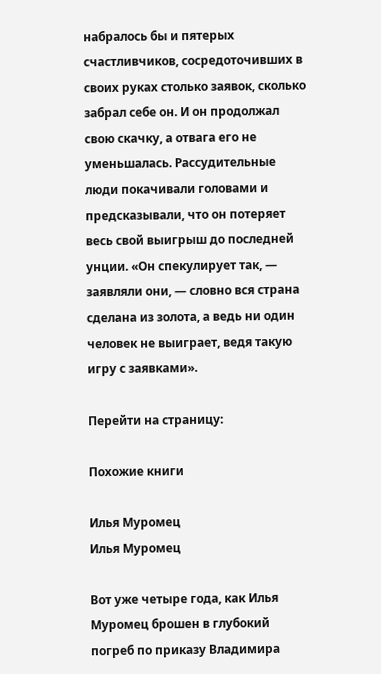набралось бы и пятерых счастливчиков, сосредоточивших в своих руках столько заявок, сколько забрал себе он. И он продолжал свою скачку, а отвага его не уменьшалась. Рассудительные люди покачивали головами и предсказывали, что он потеряет весь свой выигрыш до последней унции. «Он спекулирует так, — заявляли они, — словно вся страна сделана из золота, а ведь ни один человек не выиграет, ведя такую игру с заявками».

Перейти на страницу:

Похожие книги

Илья Муромец
Илья Муромец

Вот уже четыре года, как Илья Муромец брошен в глубокий погреб по приказу Владимира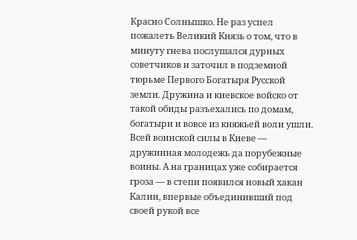Красно Солнышко. Не раз успел пожалеть Великий Князь о том, что в минуту гнева послушался дурных советчиков и заточил в подземной тюрьме Первого Богатыря Русской земли. Дружина и киевское войско от такой обиды разъехались по домам, богатыри и вовсе из княжьей воли ушли. Всей воинской силы в Киеве — дружинная молодежь да порубежные воины. А на границах уже собирается гроза — в степи появился новый хакан Калин, впервые объединивший под своей рукой все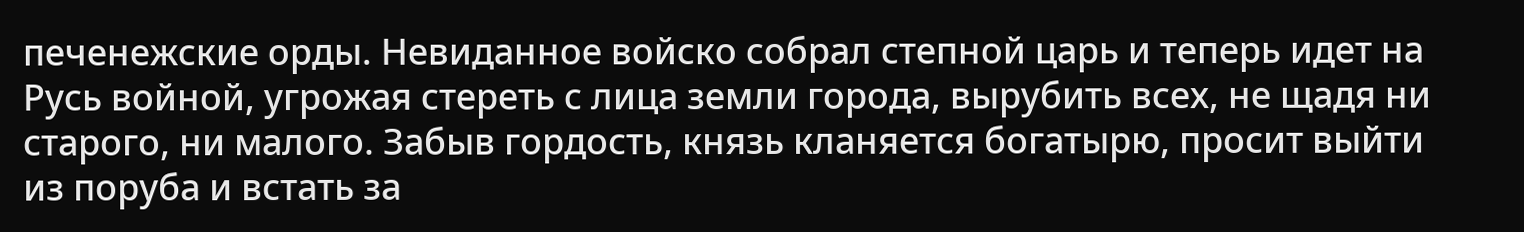печенежские орды. Невиданное войско собрал степной царь и теперь идет на Русь войной, угрожая стереть с лица земли города, вырубить всех, не щадя ни старого, ни малого. Забыв гордость, князь кланяется богатырю, просит выйти из поруба и встать за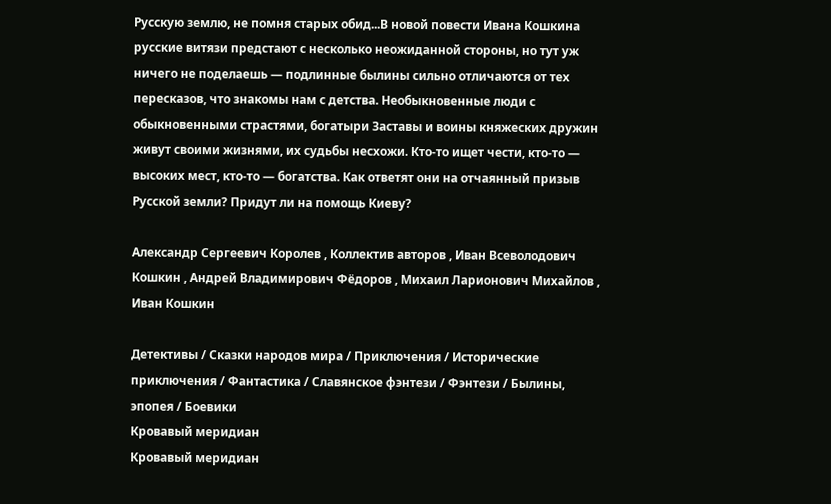Русскую землю, не помня старых обид...В новой повести Ивана Кошкина русские витязи предстают с несколько неожиданной стороны, но тут уж ничего не поделаешь — подлинные былины сильно отличаются от тех пересказов, что знакомы нам с детства. Необыкновенные люди с обыкновенными страстями, богатыри Заставы и воины княжеских дружин живут своими жизнями, их судьбы несхожи. Кто-то ищет чести, кто-то — высоких мест, кто-то — богатства. Как ответят они на отчаянный призыв Русской земли? Придут ли на помощь Киеву?

Александр Сергеевич Королев , Коллектив авторов , Иван Всеволодович Кошкин , Андрей Владимирович Фёдоров , Михаил Ларионович Михайлов , Иван Кошкин

Детективы / Сказки народов мира / Приключения / Исторические приключения / Фантастика / Славянское фэнтези / Фэнтези / Былины, эпопея / Боевики
Кровавый меридиан
Кровавый меридиан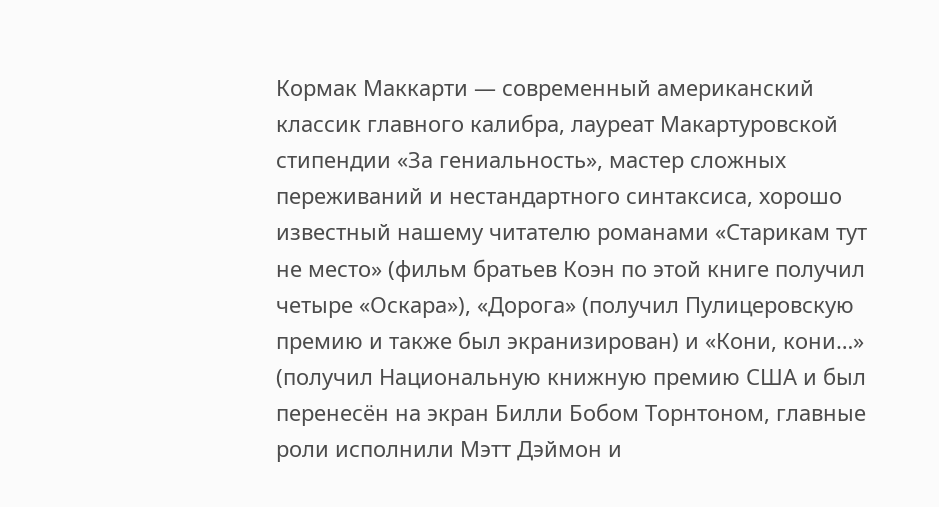Кормак Маккарти — современный американский классик главного калибра, лауреат Макартуровской стипендии «За гениальность», мастер сложных переживаний и нестандартного синтаксиса, хорошо известный нашему читателю романами «Старикам тут не место» (фильм братьев Коэн по этой книге получил четыре «Оскара»), «Дорога» (получил Пулицеровскую премию и также был экранизирован) и «Кони, кони…» (получил Национальную книжную премию США и был перенесён на экран Билли Бобом Торнтоном, главные роли исполнили Мэтт Дэймон и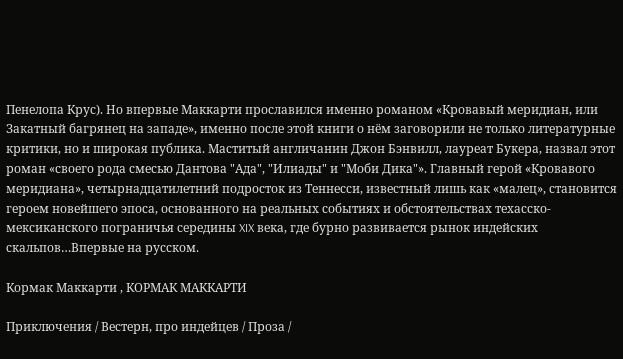Пенелопа Крус). Но впервые Маккарти прославился именно романом «Кровавый меридиан, или Закатный багрянец на западе», именно после этой книги о нём заговорили не только литературные критики, но и широкая публика. Маститый англичанин Джон Бэнвилл, лауреат Букера, назвал этот роман «своего рода смесью Дантова "Ада", "Илиады" и "Моби Дика"». Главный герой «Кровавого меридиана», четырнадцатилетний подросток из Теннесси, известный лишь как «малец», становится героем новейшего эпоса, основанного на реальных событиях и обстоятельствах техасско-мексиканского пограничья середины XIX века, где бурно развивается рынок индейских скальпов…Впервые на русском.

Кормак Маккарти , КОРМАК МАККАРТИ

Приключения / Вестерн, про индейцев / Проза /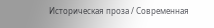Историческая проза / Современная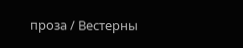проза / Вестерны